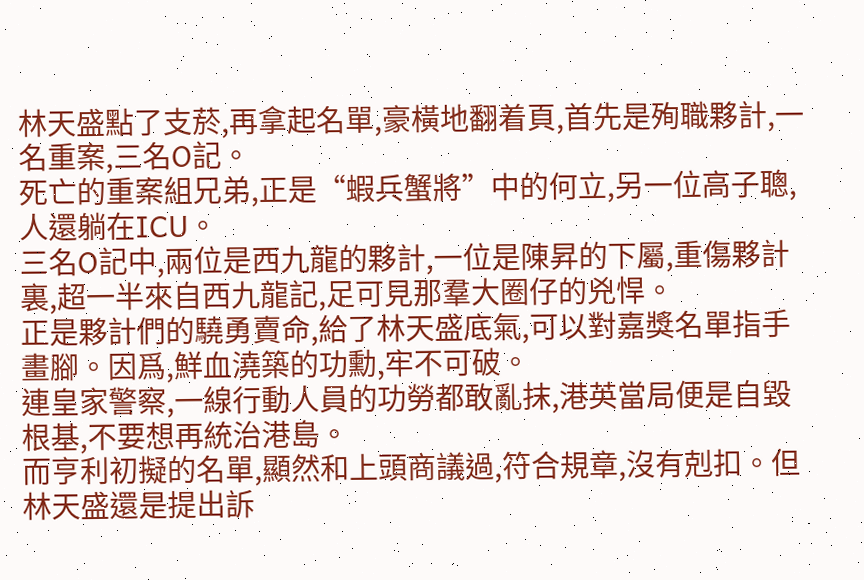林天盛點了支菸,再拿起名單,豪橫地翻着頁,首先是殉職夥計,一名重案,三名O記。
死亡的重案組兄弟,正是“蝦兵蟹將”中的何立,另一位高子聰,人還躺在ICU。
三名O記中,兩位是西九龍的夥計,一位是陳昇的下屬,重傷夥計裏,超一半來自西九龍記,足可見那羣大圈仔的兇悍。
正是夥計們的驍勇賣命,給了林天盛底氣,可以對嘉獎名單指手畫腳。因爲,鮮血澆築的功勳,牢不可破。
連皇家警察,一線行動人員的功勞都敢亂抹,港英當局便是自毀根基,不要想再統治港島。
而亨利初擬的名單,顯然和上頭商議過,符合規章,沒有剋扣。但林天盛還是提出訴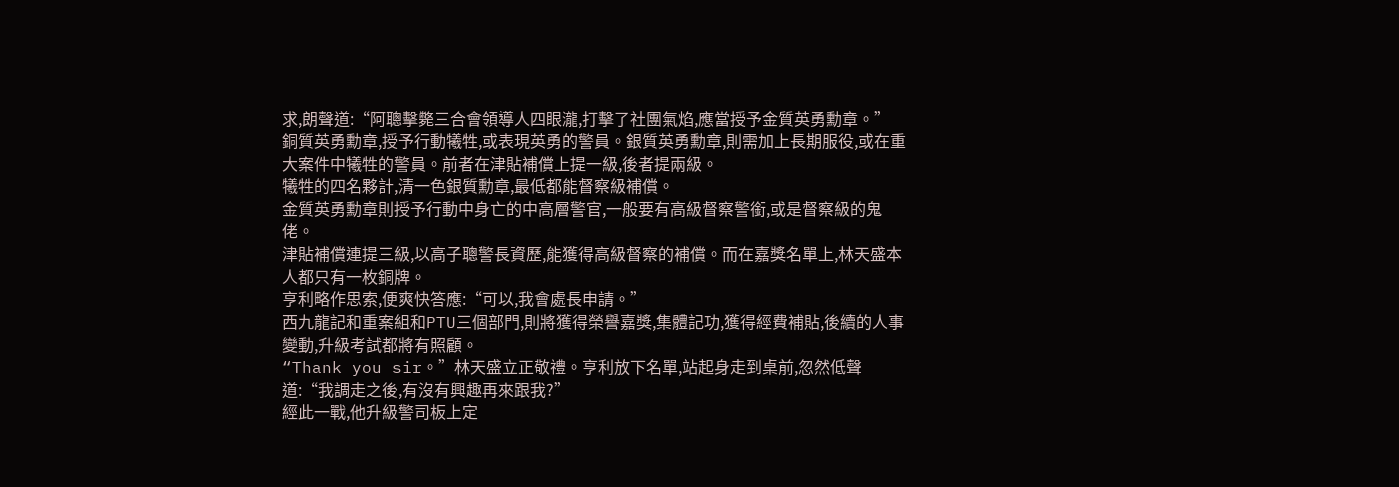求,朗聲道:“阿聰擊斃三合會領導人四眼瀧,打擊了社團氣焰,應當授予金質英勇勳章。”
銅質英勇勳章,授予行動犧牲,或表現英勇的警員。銀質英勇勳章,則需加上長期服役,或在重大案件中犧牲的警員。前者在津貼補償上提一級,後者提兩級。
犧牲的四名夥計,清一色銀質勳章,最低都能督察級補償。
金質英勇勳章則授予行動中身亡的中高層警官,一般要有高級督察警銜,或是督察級的鬼佬。
津貼補償連提三級,以高子聰警長資歷,能獲得高級督察的補償。而在嘉獎名單上,林天盛本人都只有一枚銅牌。
亨利略作思索,便爽快答應:“可以,我會處長申請。”
西九龍記和重案組和PTU三個部門,則將獲得榮譽嘉獎,集體記功,獲得經費補貼,後續的人事變動,升級考試都將有照顧。
“Thank you sir。”林天盛立正敬禮。亨利放下名單,站起身走到桌前,忽然低聲道:“我調走之後,有沒有興趣再來跟我?”
經此一戰,他升級警司板上定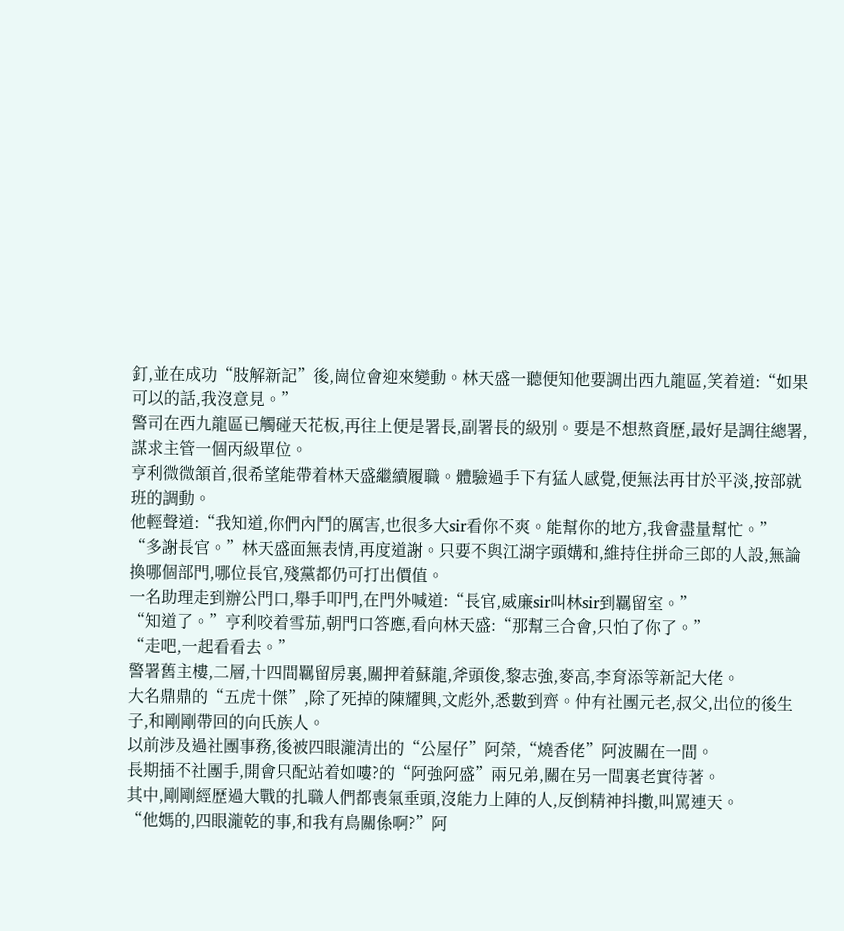釘,並在成功“肢解新記”後,崗位會迎來變動。林天盛一聽便知他要調出西九龍區,笑着道:“如果可以的話,我沒意見。”
警司在西九龍區已觸碰天花板,再往上便是署長,副署長的級別。要是不想熬資歷,最好是調往總署,謀求主管一個丙級單位。
亨利微微頷首,很希望能帶着林天盛繼續履職。體驗過手下有猛人感覺,便無法再甘於平淡,按部就班的調動。
他輕聲道:“我知道,你們內鬥的厲害,也很多大sir看你不爽。能幫你的地方,我會盡量幫忙。”
“多謝長官。”林天盛面無表情,再度道謝。只要不與江湖字頭媾和,維持住拼命三郎的人設,無論換哪個部門,哪位長官,殘黨都仍可打出價值。
一名助理走到辦公門口,舉手叩門,在門外喊道:“長官,威廉sir叫林sir到羈留室。”
“知道了。”亨利咬着雪茄,朝門口答應,看向林天盛:“那幫三合會,只怕了你了。”
“走吧,一起看看去。”
警署舊主樓,二層,十四間羈留房裏,關押着蘇龍,斧頭俊,黎志強,麥高,李育添等新記大佬。
大名鼎鼎的“五虎十傑”,除了死掉的陳耀興,文彪外,悉數到齊。仲有社團元老,叔父,出位的後生子,和剛剛帶回的向氏族人。
以前涉及過社團事務,後被四眼瀧清出的“公屋仔”阿榮,“燒香佬”阿波關在一間。
長期插不社團手,開會只配站着如嘍?的“阿強阿盛”兩兄弟,關在另一間裏老實待著。
其中,剛剛經歷過大戰的扎職人們都喪氣垂頭,沒能力上陣的人,反倒精神抖擻,叫罵連天。
“他媽的,四眼瀧乾的事,和我有鳥關係啊?”阿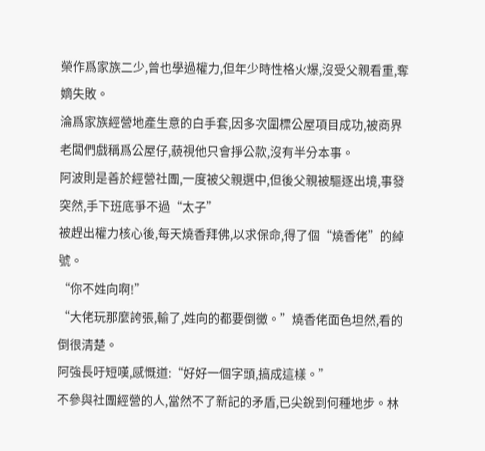榮作爲家族二少,曾也學過權力,但年少時性格火爆,沒受父親看重,奪嫡失敗。
淪爲家族經營地產生意的白手套,因多次圍標公屋項目成功,被商界老闆們戲稱爲公屋仔,藐視他只會掙公款,沒有半分本事。
阿波則是善於經營社團,一度被父親選中,但後父親被驅逐出境,事發突然,手下班底爭不過“太子”
被趕出權力核心後,每天燒香拜佛,以求保命,得了個“燒香佬”的綽號。
“你不姓向啊!”
“大佬玩那麼誇張,輸了,姓向的都要倒黴。”燒香佬面色坦然,看的倒很清楚。
阿強長吁短嘆,感慨道:“好好一個字頭,搞成這樣。”
不參與社團經營的人,當然不了新記的矛盾,已尖銳到何種地步。林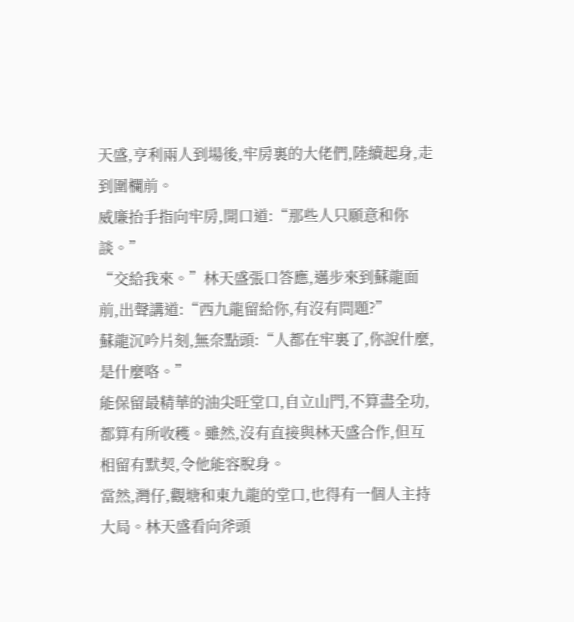天盛,亨利兩人到場後,牢房裏的大佬們,陸續起身,走到圍欄前。
威廉抬手指向牢房,開口道:“那些人只願意和你談。”
“交給我來。”林天盛張口答應,邁步來到蘇龍面前,出聲講道:“西九龍留給你,有沒有問題?”
蘇龍沉吟片刻,無奈點頭:“人都在牢裏了,你說什麼,是什麼咯。”
能保留最精華的油尖旺堂口,自立山門,不算盡全功,都算有所收穫。雖然,沒有直接與林天盛合作,但互相留有默契,令他能容脫身。
當然,灣仔,觀塘和東九龍的堂口,也得有一個人主持大局。林天盛看向斧頭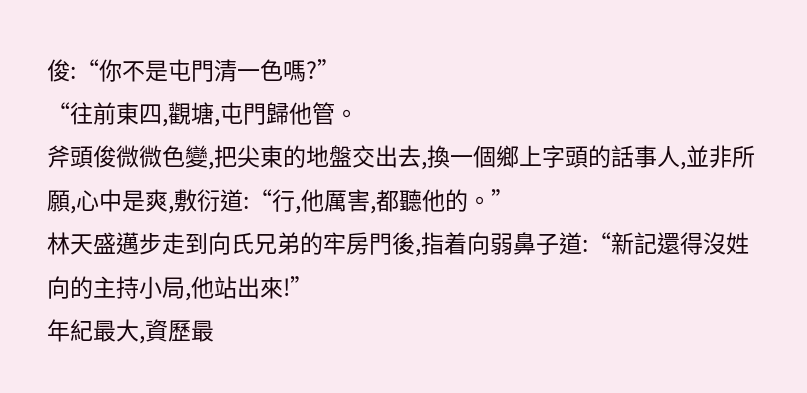俊:“你不是屯門清一色嗎?”
“往前東四,觀塘,屯門歸他管。
斧頭俊微微色變,把尖東的地盤交出去,換一個鄉上字頭的話事人,並非所願,心中是爽,敷衍道:“行,他厲害,都聽他的。”
林天盛邁步走到向氏兄弟的牢房門後,指着向弱鼻子道:“新記還得沒姓向的主持小局,他站出來!”
年紀最大,資歷最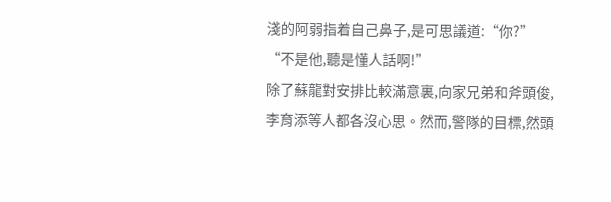淺的阿弱指着自己鼻子,是可思議道:“你?”
“不是他,聽是懂人話啊!”
除了蘇龍對安排比較滿意裏,向家兄弟和斧頭俊,李育添等人都各沒心思。然而,警隊的目標,然頭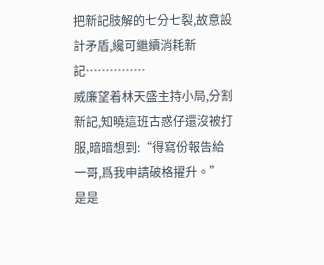把新記肢解的七分七裂,故意設計矛盾,纔可繼續消耗新記……………
威廉望着林天盛主持小局,分割新記,知曉這班古惑仔還沒被打服,暗暗想到:“得寫份報告給一哥,爲我申請破格擢升。”
是是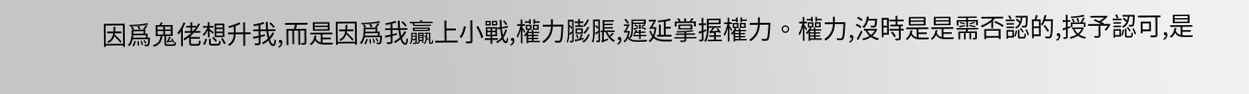因爲鬼佬想升我,而是因爲我贏上小戰,權力膨脹,遲延掌握權力。權力,沒時是是需否認的,授予認可,是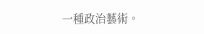一種政治藝術。